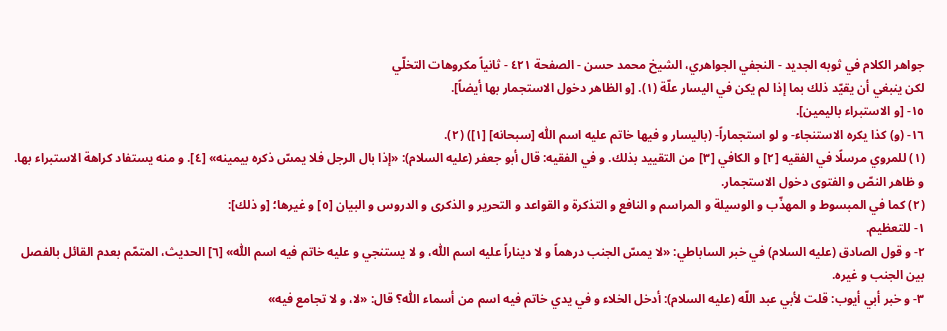جواهر الكلام في ثوبه الجديد - النجفي الجواهري، الشيخ محمد حسن - الصفحة ٤٢١ - ثانياً مكروهات التخلّي
لكن ينبغي أن يقيّد ذلك بما إذا لم يكن في اليسار علّة (١). [و الظاهر دخول الاستجمار بها أيضاً].
١٥- [و الاستبراء باليمين].
١٦- (و) كذا يكره الاستنجاء- و لو استجماراً- (باليسار و فيها خاتم عليه اسم اللّٰه [سبحانه] [١]) (٢).
(١) للمروي مرسلًا في الفقيه [٢] و الكافي [٣] من التقييد بذلك. و في الفقيه: قال أبو جعفر (عليه السلام): «إذا بال الرجل فلا يمسّ ذكره بيمينه» [٤]. و منه يستفاد كراهة الاستبراء بها. و ظاهر النصّ و الفتوى دخول الاستجمار.
(٢) كما في المبسوط و المهذّب و الوسيلة و المراسم و النافع و التذكرة و القواعد و التحرير و الذكرى و الدروس و البيان [٥] و غيرها؛ [و ذلك]:
١- للتعظيم.
٢- و قول الصادق (عليه السلام) في خبر الساباطي: «لا يمسّ الجنب درهماً و لا ديناراً عليه اسم اللّٰه، و لا يستنجي و عليه خاتم فيه اسم اللّٰه» [٦] الحديث، المتمّم بعدم القائل بالفصل بين الجنب و غيره.
٣- و خبر أبي أيوب: قلت لأبي عبد اللّه (عليه السلام): أدخل الخلاء و في يدي خاتم فيه اسم من أسماء اللّٰه؟ قال: «لا، و لا تجامع فيه»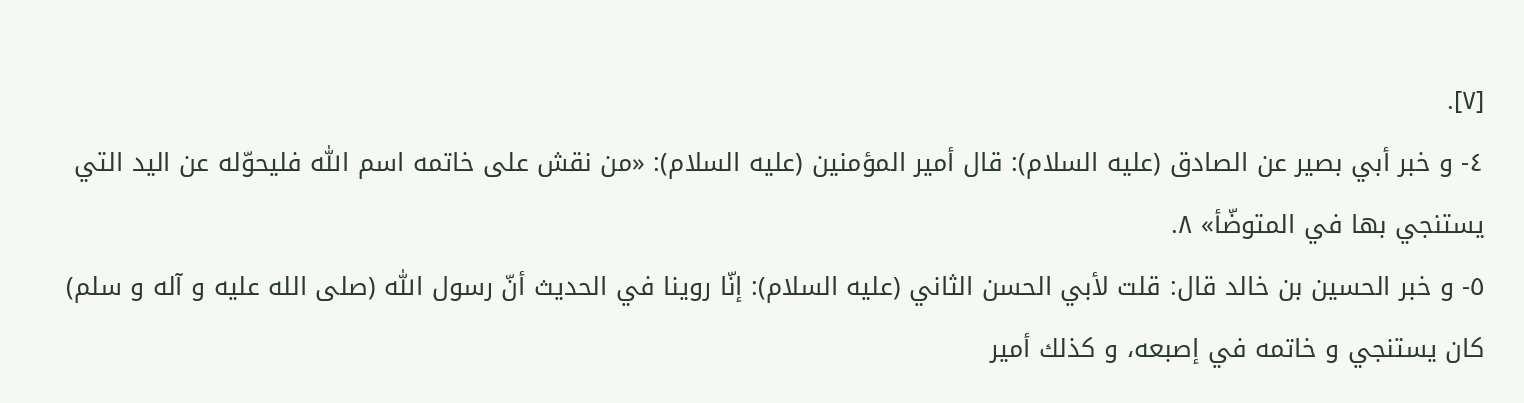[٧].
٤- و خبر أبي بصير عن الصادق (عليه السلام): قال أمير المؤمنين (عليه السلام): «من نقش على خاتمه اسم اللّٰه فليحوّله عن اليد التي يستنجي بها في المتوضّأ» ٨.
٥- و خبر الحسين بن خالد قال: قلت لأبي الحسن الثاني (عليه السلام): إنّا روينا في الحديث أنّ رسول اللّٰه (صلى الله عليه و آله و سلم) كان يستنجي و خاتمه في إصبعه، و كذلك أمير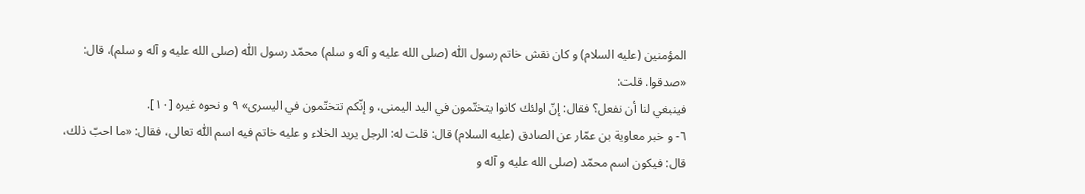المؤمنين (عليه السلام) و كان نقش خاتم رسول اللّٰه (صلى الله عليه و آله و سلم) محمّد رسول اللّٰه (صلى الله عليه و آله و سلم)، قال: «صدقوا. قلت:
فينبغي لنا أن نفعل؟ فقال: إنّ اولئك كانوا يتختّمون في اليد اليمنى، و إنّكم تتختّمون في اليسرى» ٩ و نحوه غيره [١٠].
٦- و خبر معاوية بن عمّار عن الصادق (عليه السلام) قال: قلت له: الرجل يريد الخلاء و عليه خاتم فيه اسم اللّٰه تعالى، فقال: «ما احبّ ذلك، قال: فيكون اسم محمّد (صلى الله عليه و آله و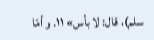سلم)، قال: لا بأس» ١١. و أمّا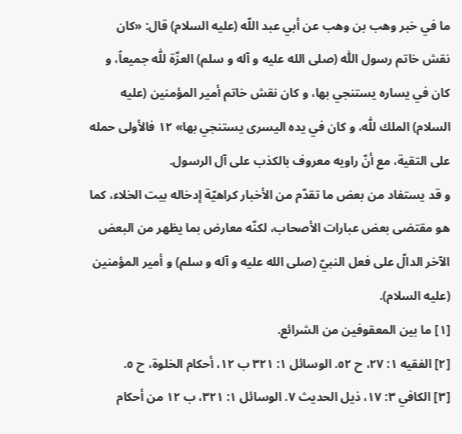ما في خبر وهب بن وهب عن أبي عبد اللّه (عليه السلام) قال: «كان نقش خاتم رسول اللّٰه (صلى الله عليه و آله و سلم) العزّة للّٰه جميعاً، و كان في يساره يستنجي بها، و كان نقش خاتم أمير المؤمنين (عليه السلام) الملك للّٰه، و كان في يده اليسرى يستنجي بها» ١٢ فالأولى حمله على التقية، مع أنّ راويه معروف بالكذب على آل الرسول.
و قد يستفاد من بعض ما تقدّم من الأخبار كراهيّة إدخاله بيت الخلاء، كما هو مقتضى بعض عبارات الأصحاب، لكنّه معارض بما يظهر من البعض الآخر الدالّ على فعل النبيّ (صلى الله عليه و آله و سلم) و أمير المؤمنين (عليه السلام).
[١] ما بين المعقوفين من الشرائع.
[٢] الفقيه ١: ٢٧، ح ٥٢. الوسائل ١: ٣٢١ ب ١٢، أحكام الخلوة، ح ٥.
[٣] الكافي ٣: ١٧، ذيل الحديث ٧. الوسائل ١: ٣٢١، ب ١٢ من أحكام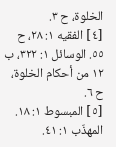الخلوة، ح ٣.
[٤] الفقيه ١: ٢٨، ح ٥٥. الوسائل ١: ٣٢٢، ب ١٢ من أحكام الخلوة، ح ٦.
[٥] المبسوط ١: ١٨. المهذّب ١: ٤١.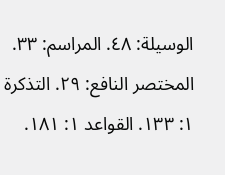الوسيلة: ٤٨. المراسم: ٣٣. المختصر النافع: ٢٩. التذكرة ١: ١٣٣. القواعد ١: ١٨١.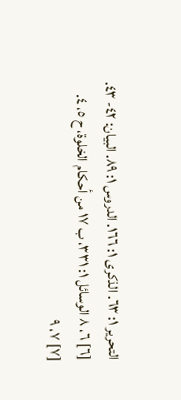التحرير ١: ٦٣. الذكرى ١: ١٦٦. الدروس ١: ٨٩. البيان: ٤٢- ٤٣.
[٦] ٦، ٨ الوسائل ١: ٣٣١، ب ١٧ من أحكام الخلوة، ح ٥، ٤.
[٧] ٧، ٩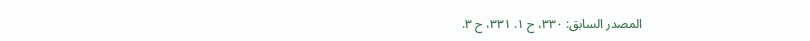المصدر السابق: ٣٣٠، ح ١. ٣٣١، ح ٣.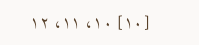[١٠] ١٠، ١١، ١٢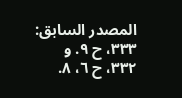المصدر السابق: ٣٣٣، ح ٩. و ٣٣٢، ح ٦، ٨.